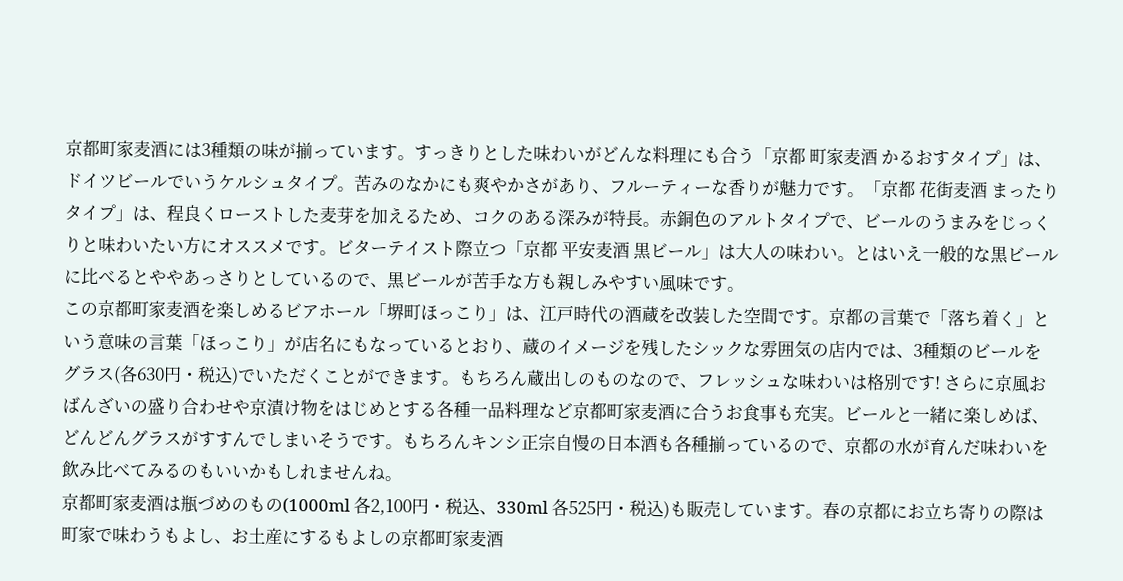京都町家麦酒には3種類の味が揃っています。すっきりとした味わいがどんな料理にも合う「京都 町家麦酒 かるおすタイプ」は、ドイツビールでいうケルシュタイプ。苦みのなかにも爽やかさがあり、フルーティーな香りが魅力です。「京都 花街麦酒 まったりタイプ」は、程良くローストした麦芽を加えるため、コクのある深みが特長。赤銅色のアルトタイプで、ビールのうまみをじっくりと味わいたい方にオススメです。ビターテイスト際立つ「京都 平安麦酒 黒ビール」は大人の味わい。とはいえ一般的な黒ビールに比べるとややあっさりとしているので、黒ビールが苦手な方も親しみやすい風味です。
この京都町家麦酒を楽しめるビアホール「堺町ほっこり」は、江戸時代の酒蔵を改装した空間です。京都の言葉で「落ち着く」という意味の言葉「ほっこり」が店名にもなっているとおり、蔵のイメージを残したシックな雰囲気の店内では、3種類のビールをグラス(各630円・税込)でいただくことができます。もちろん蔵出しのものなので、フレッシュな味わいは格別です! さらに京風おばんざいの盛り合わせや京漬け物をはじめとする各種一品料理など京都町家麦酒に合うお食事も充実。ビールと一緒に楽しめば、どんどんグラスがすすんでしまいそうです。もちろんキンシ正宗自慢の日本酒も各種揃っているので、京都の水が育んだ味わいを飲み比べてみるのもいいかもしれませんね。
京都町家麦酒は瓶づめのもの(1000ml 各2,100円・税込、330ml 各525円・税込)も販売しています。春の京都にお立ち寄りの際は町家で味わうもよし、お土産にするもよしの京都町家麦酒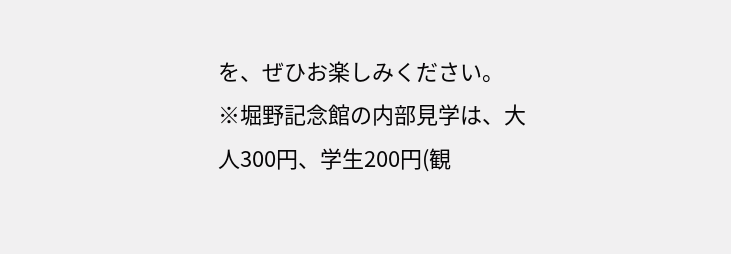を、ぜひお楽しみください。
※堀野記念館の内部見学は、大人300円、学生200円(観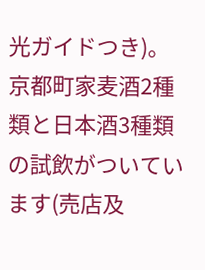光ガイドつき)。京都町家麦酒2種類と日本酒3種類の試飲がついています(売店及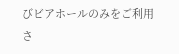びビアホールのみをご利用さ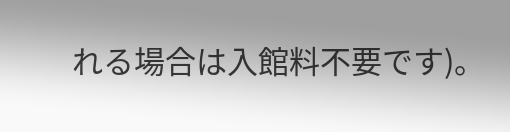れる場合は入館料不要です)。